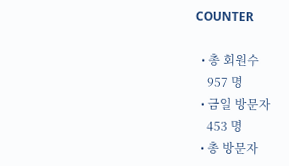COUNTER

  • 총 회원수
    957 명
  • 금일 방문자
    453 명
  • 총 방문자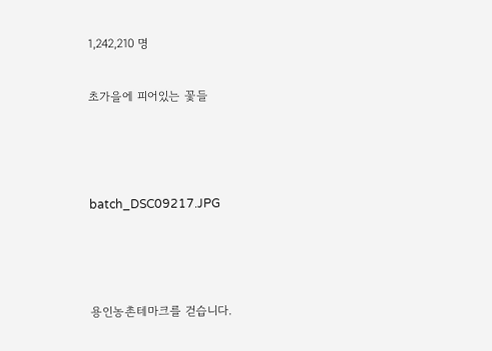1,242,210 명

초가을에 피어있는 꽃들



batch_DSC09217.JPG



용인농촌테마크를 걷습니다.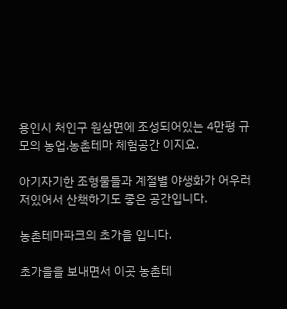용인시 처인구 원삼면에 조성되어있는 4만평 규모의 농업.농촌테마 체험공간 이지요.

아기자기한 조형물들과 계절별 야생화가 어우러저있어서 산책하기도 좋은 공간입니다.

농촌테마파크의 초가을 입니다.

초가을을 보내면서 이곳 농촌테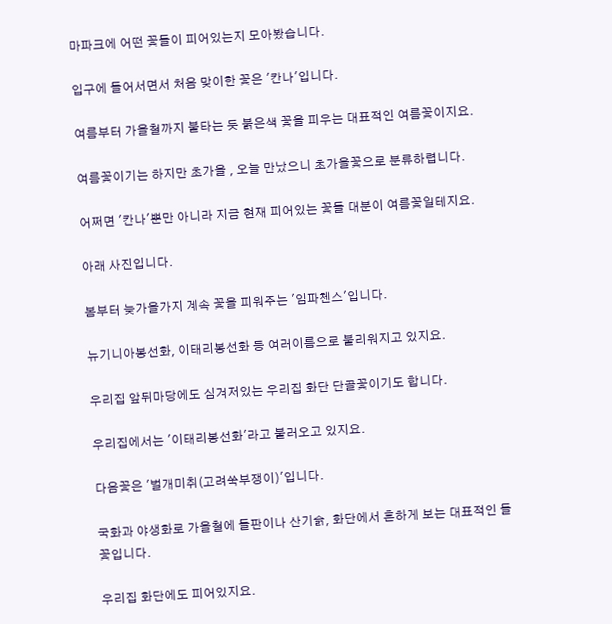마파크에 어떤 꽃들이 피어있는지 모아봤습니다.

입구에 들어서면서 처음 맞이한 꽃은 '칸나'입니다.

여름부터 가을철까지 불타는 듯 붉은색 꽃을 피우는 대표적인 여름꽃이지요.

여름꽃이기는 하지만 초가을 , 오늘 만났으니 초가을꽃으로 분류하렵니다.

어쩌면 '칸나'뿐만 아니라 지금 현재 피어있는 꽃들 대분이 여름꽃일테지요.

아래 사진입니다.

봄부터 늦가을가지 계속 꽃을 피워주는 '임파첸스'입니다.

뉴기니아봉선화, 이태리봉선화 등 여러이름으로 불리워지고 있지요.

우리집 앞뒤마당에도 심겨저있는 우리집 화단 단골꽃이기도 합니다.

우리집에서는 '이태리봉선화'라고 불러오고 있지요.

다음꽃은 '벌개미취(고려쑥부쟁이)'입니다.

국화과 야생화로 가을철에 들판이나 산기슭, 화단에서 흔하게 보는 대표적인 들꽃입니다.

우리집 화단에도 피어있지요.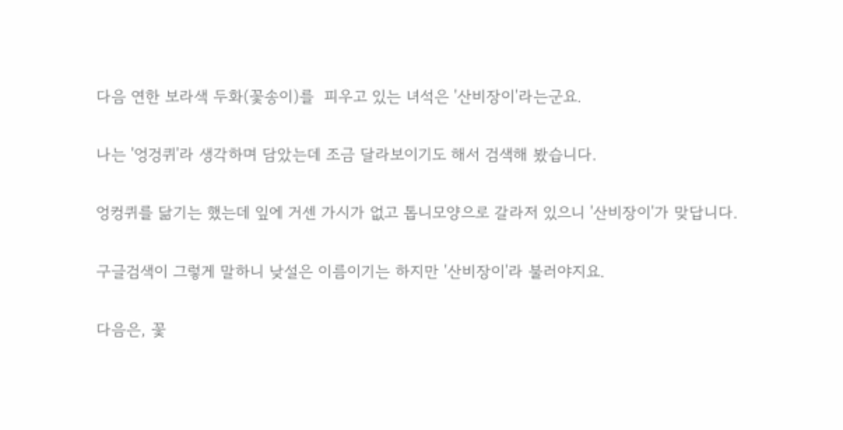다음 연한 보라색 두화(꽃송이)를  피우고 있는 녀석은 '산비장이'라는군요.

나는 '엉겅퀴'라 생각하며 담았는데 조금 달라보이기도 해서 검색해 봤습니다.

엉컹퀴를 닮기는 했는데 잎에 거센 가시가 없고 톱니모양으로 갈라저 있으니 '산비장이'가 맞답니다.

구글검색이 그렇게 말하니 낮설은 이름이기는 하지만 '산비장이'라 불러야지요.

다음은, 꽃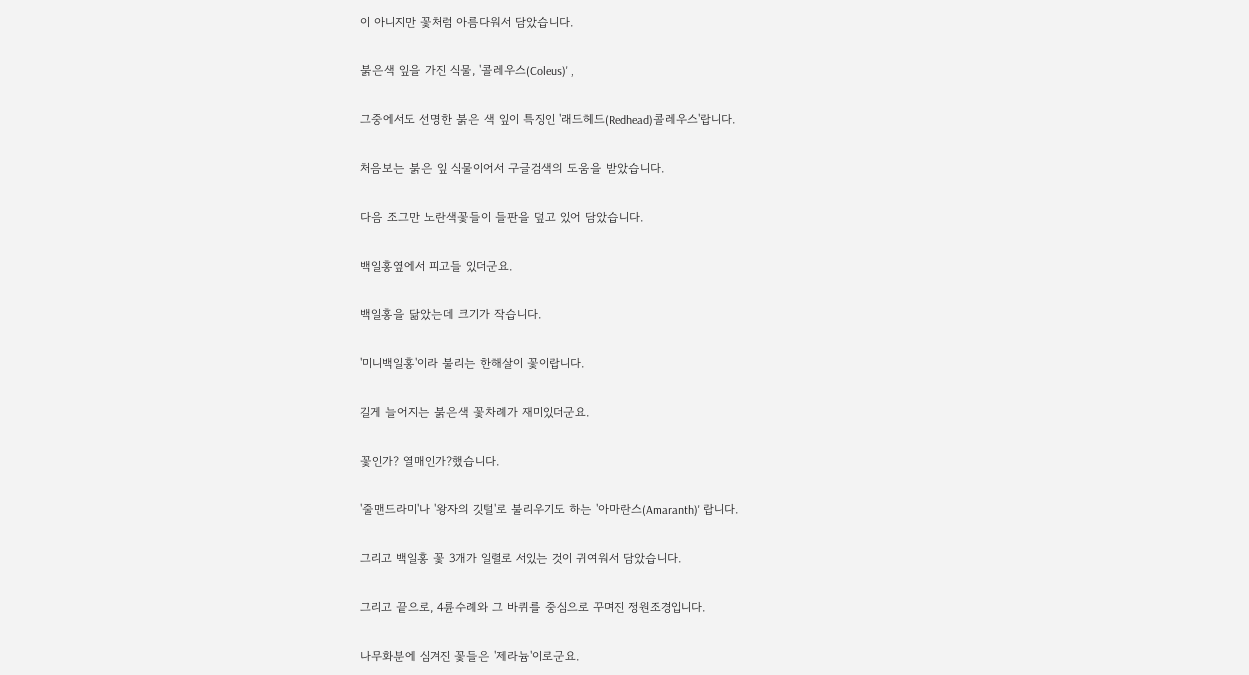이 아니지만 꽃처럼 아름다워서 담았습니다.

붉은색 잎을 가진 식물, '콜레우스(Coleus)' ,

그중에서도 선명한 붉은 색 잎이 특징인 '래드헤드(Redhead)콜레우스'랍니다.

처음보는 붉은 잎 식물이어서 구글검색의 도움을 받았습니다.

다음 조그만 노란색꽃들이 들판을 덮고 있어 담았습니다.

백일홍옆에서 피고들 있더군요.

백일홍을 닮았는데 크기가 작습니다.

'미니백일홍'이라 불리는 한해살이 꽃이랍니다.

길게 늘어지는 붉은색 꽃차례가 재미있더군요.

꽃인가? 열매인가?했습니다.

'줄맨드라미'나 '왕자의 깃털'로 불리우기도 하는 '아마란스(Amaranth)' 랍니다.

그리고 백일홍 꽃 3개가 일렬로 서있는 것이 귀여워서 담았습니다.

그리고 끝으로, 4륜수례와 그 바퀴를 중심으로 꾸며진 정원조경입니다.

나무화분에 심겨진 꽃들은 '제라늄'이로군요.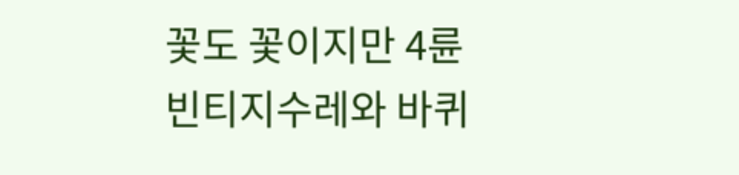꽃도 꽃이지만 4륜 빈티지수레와 바퀴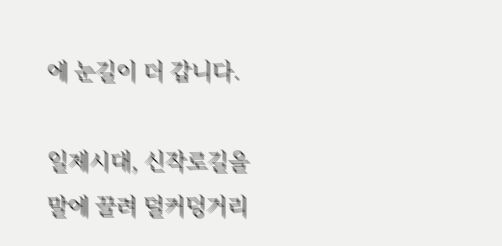에 눈길이 더 갑니다.

일제시대, 신작로길을 말에 끌려 덜커덩거리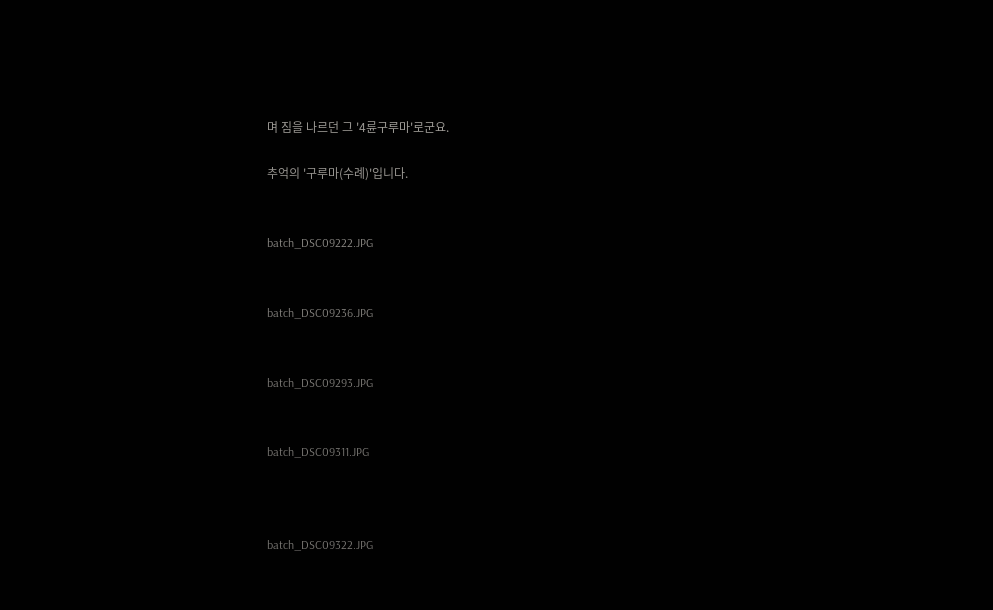며 짐을 나르던 그 '4륜구루마'로군요.

추억의 '구루마(수례)'입니다.


batch_DSC09222.JPG


batch_DSC09236.JPG


batch_DSC09293.JPG


batch_DSC09311.JPG



batch_DSC09322.JPG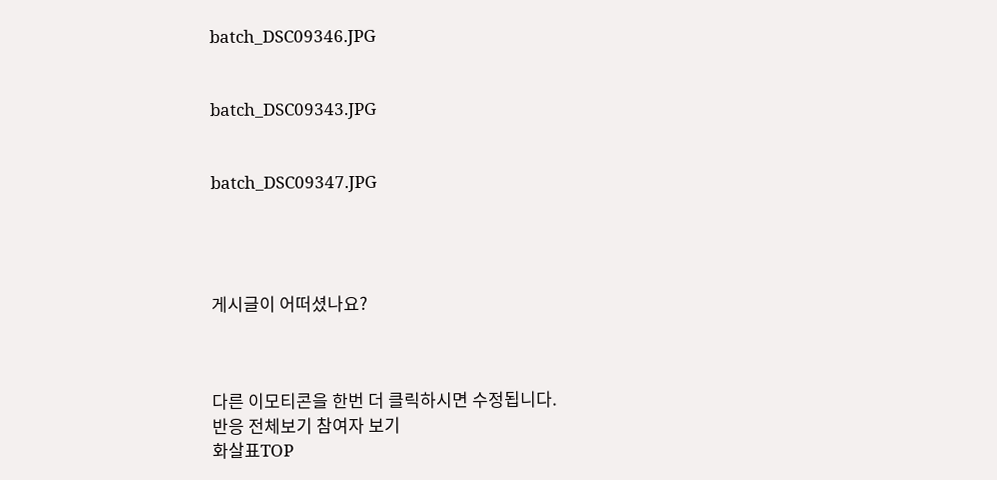batch_DSC09346.JPG


batch_DSC09343.JPG


batch_DSC09347.JPG




게시글이 어떠셨나요?



다른 이모티콘을 한번 더 클릭하시면 수정됩니다.
반응 전체보기 참여자 보기
화살표TOP